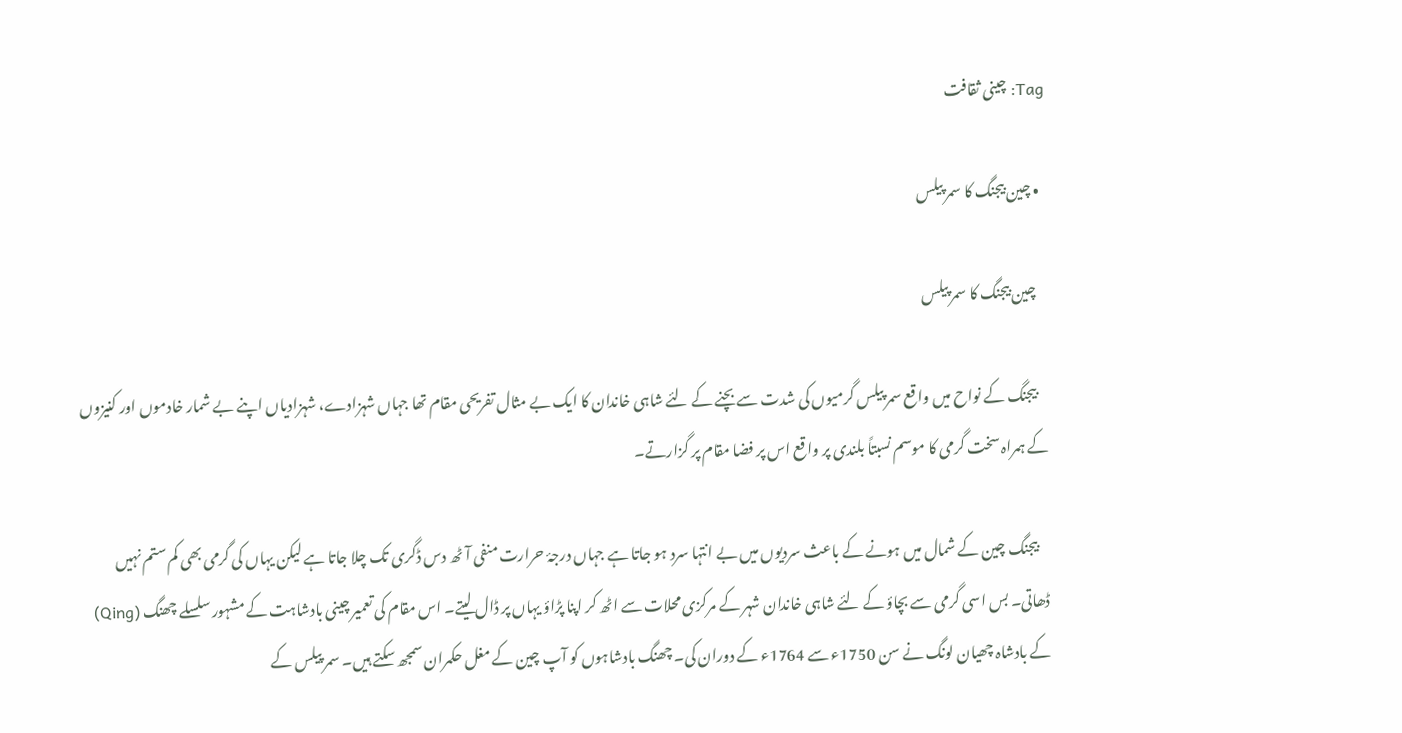Tag: چینی ثقافت

  • چین بیجنگ کا سمر پیلس

    چین بیجنگ کا سمر پیلس

    بیجنگ کے نواح میں واقع سمر پیلس گرمیوں کی شدت سے بچنے کے لئے شاہی خاندان کا ایک بے مثال تفریحی مقام تھا جہاں شہزادے، شہزادیاں اپنے بے شمار خادموں اور کنیزوں کے ہمراہ سخت گرمی کا موسم نسبتاً بلندی پر واقع اس پر فضا مقام پر گزارتے۔

    بیجنگ چین کے شمال میں ہونے کے باعث سردیوں میں بے انتہا سرد ہو جاتا ہے جہاں درجۂ حرارت منفی آٹھ دس ڈگری تک چلا جاتا ہے لیکن یہاں کی گرمی بھی کم ستم نہیں ڈھاتی۔ بس اسی گرمی سے بچاؤ کے لئے شاہی خاندان شہر کے مرکزی محلات سے اٹھ کر اپنا پڑاؤ یہاں پر ڈال لیتے۔ اس مقام کی تعمیر چینی بادشاہت کے مشہور سلسلے چھنگ (Qing) کے بادشاہ چھیان لونگ نے سن 1750ء سے 1764ء کے دوران کی۔ چھنگ بادشاہوں کو آپ چین کے مغل حکمران سمجھ سکتے ہیں۔ سمر پیلس کے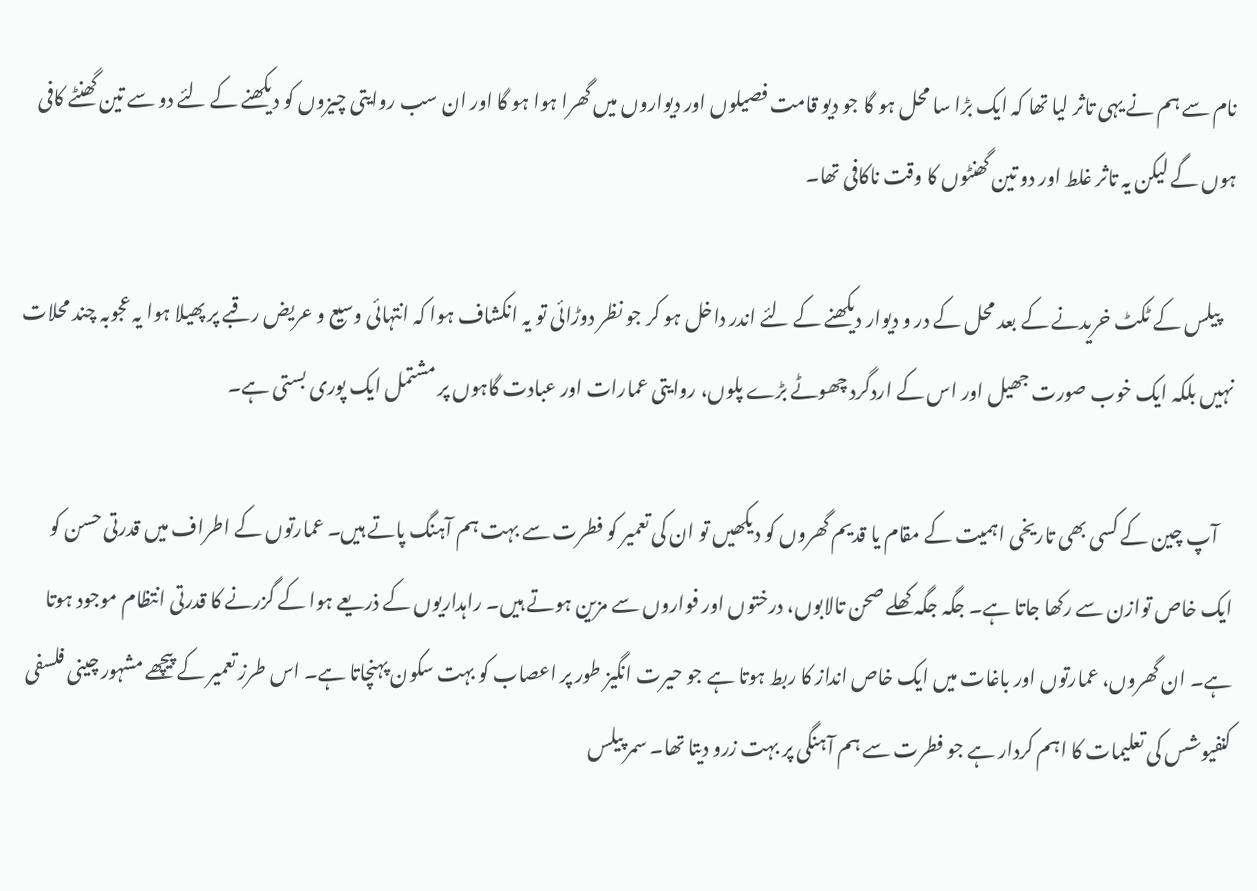نام سے ہم نے یہی تاثر لیا تھا کہ ایک بڑا سا محل ہو گا جو دیو قامت فصیلوں اور دیواروں میں گھرا ہوا ہو گا اور ان سب روایتی چیزوں کو دیکھنے کے لئے دو سے تین گھنٹے کافی ہوں گے لیکن یہ تاثر غلط اور دو تین گھنٹوں کا وقت ناکافی تھا۔

    پیلس کے ٹکٹ خریدنے کے بعد محل کے در و دیوار دیکھنے کے لئے اندر داخل ہو کر جو نظر دوڑائی تو یہ انکشاف ہوا کہ انتہائی وسیع و عریض رقبے پر پھیلا ہوا یہ عجوبہ چند محلات نہیں بلکہ ایک خوب صورت جھیل اور اس کے اردگرد چھوٹے بڑے پلوں، روایتی عمارات اور عبادت گاہوں پر مشتمل ایک پوری بستی ہے۔

    آپ چین کے کسی بھی تاریخی اہمیت کے مقام یا قدیم گھروں کو دیکھیں تو ان کی تعمیر کو فطرت سے بہت ہم آہنگ پاتے ہیں۔ عمارتوں کے اطراف میں قدرتی حسن کو ایک خاص توازن سے رکھا جاتا ہے۔ جگہ جگہ کھلے صحن تالابوں، درختوں اور فواروں سے مزین ہوتے ہیں۔ راہداریوں کے ذریعے ہوا کے گزرنے کا قدرتی انتظام موجود ہوتا ہے۔ ان گھروں، عمارتوں اور باغات میں ایک خاص انداز کا ربط ہوتا ہے جو حیرت انگیز طور پر اعصاب کو بہت سکون پہنچاتا ہے۔ اس طرز تعمیر کے پیچھے مشہور چینی فلسفی کنفیوشس کی تعلیمات کا اہم کردار ہے جو فطرت سے ہم آہنگی پر بہت زرو دیتا تھا۔ سمر پیلس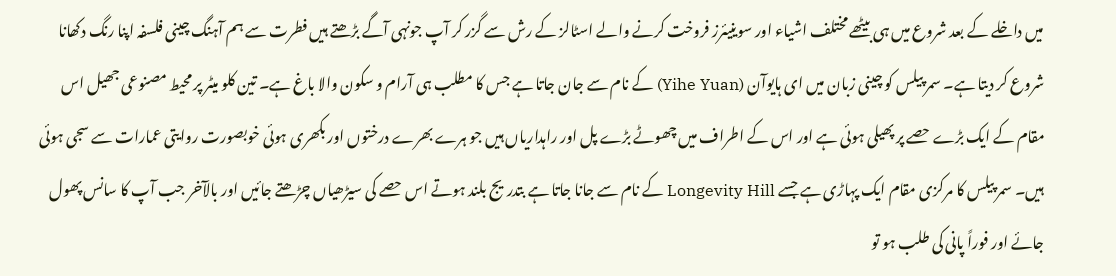میں داخلے کے بعد شروع میں ہی بیٹھے مختلف اشیاء اور سوینیئرز فروخت کرنے والے اسٹالز کے رش سے گزر کر آپ جونہی آگے بڑھتے ہیں فطرت سے ہم آہنگ چینی فلسفہ اپنا رنگ دکھانا شروع کر دیتا ہے۔ سمر پیلس کو چینی زبان میں ای ہایوآن (Yihe Yuan) کے نام سے جان جاتا ہے جس کا مطلب ہی آرام و سکون والا باغ ہے۔ تین کلو میٹر پر محیط مصنوعی جھیل اس مقام کے ایک بڑے حصے پر پھیلی ہوئی ہے اور اس کے اطراف میں چھوٹے بڑے پل اور راہداریاں ہیں جو ہرے بھرے درختوں اور بکھری ہوئی خوبصورت روایتی عمارات سے سجی ہوئی ہیں۔ سمر پیلس کا مرکزی مقام ایک پہاڑی ہے جسے Longevity Hill کے نام سے جانا جاتا ہے بتدریج بلند ہوتے اس حصے کی سیڑھیاں چڑھتے جائیں اور بالآخر جب آپ کا سانس پھول جائے اور فوراً پانی کی طلب ہو تو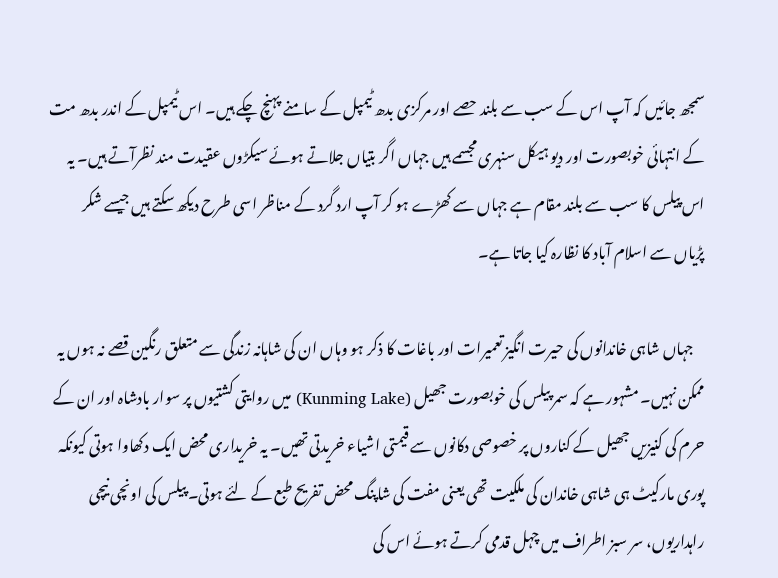سمجھ جائیں کہ آپ اس کے سب سے بلند حصے اور مرکزی بدھ ٹیمپل کے سامنے پہنچ چکے ہیں۔ اس ٹیمپل کے اندر بدھ مت کے انتہائی خوبصورت اور دیو ہیکل سنہری مجسمے ہیں جہاں اگر بتیاں جلاتے ہوئے سیکڑوں عقیدت مند نظرآتے ہیں۔ یہ اس پیلس کا سب سے بلند مقام ہے جہاں سے کھڑے ہو کر آپ ارد گرد کے مناظر اسی طرح دیکھ سکتے ہیں جیسے شکر پڑیاں سے اسلام آباد کا نظارہ کیا جاتا ہے۔

    جہاں شاہی خاندانوں کی حیرت انگیز تعمیرات اور باغات کا ذکر ہو وہاں ان کی شاہانہ زندگی سے متعلق رنگین قصے نہ ہوں یہ ممکن نہیں۔ مشہور ہے کہ سمر پیلس کی خوبصورت جھیل (Kunming Lake) میں روایتی کشتیوں پر سوار بادشاہ اور ان کے حرم کی کنیزیں جھیل کے کناروں پر خصوصی دکانوں سے قیمتی اشیاء خریدتی تھیں۔ یہ خریداری محض ایک دکھاوا ہوتی کیونکہ پوری مارکیٹ ہی شاہی خاندان کی ملکیت تھی یعنی مفت کی شاپنگ محض تفریح طبع کے لئے ہوتی۔ پیلس کی اونچی نیچی راہداریوں، سر سبز اطراف میں چہل قدمی کرتے ہوئے اس کی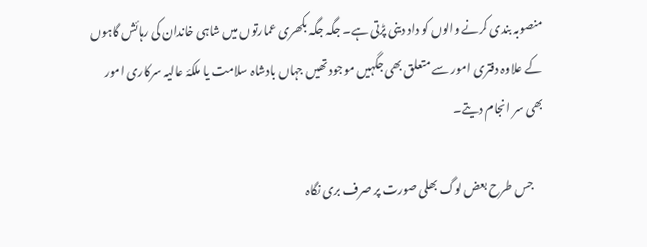منصوبہ بندی کرنے والوں کو داد دینی پڑتی ہے۔ جگہ جگہ بکھری عمارتوں میں شاہی خاندان کی رہائش گاہوں کے علاوہ دفتری امور سے متعلق بھی جگہیں موجود تھیں جہاں بادشاہ سلامت یا ملکۂ عالیہ سرکاری امور بھی سر انجام دیتے۔

    جس طرح بعض لوگ بھلی صورت پر صرف بری نگاہ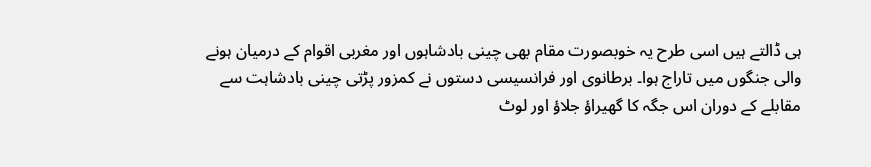ہی ڈالتے ہیں اسی طرح یہ خوبصورت مقام بھی چینی بادشاہوں اور مغربی اقوام کے درمیان ہونے والی جنگوں میں تاراج ہوا۔ برطانوی اور فرانسیسی دستوں نے کمزور پڑتی چینی بادشاہت سے مقابلے کے دوران اس جگہ کا گھیراؤ جلاؤ اور لوٹ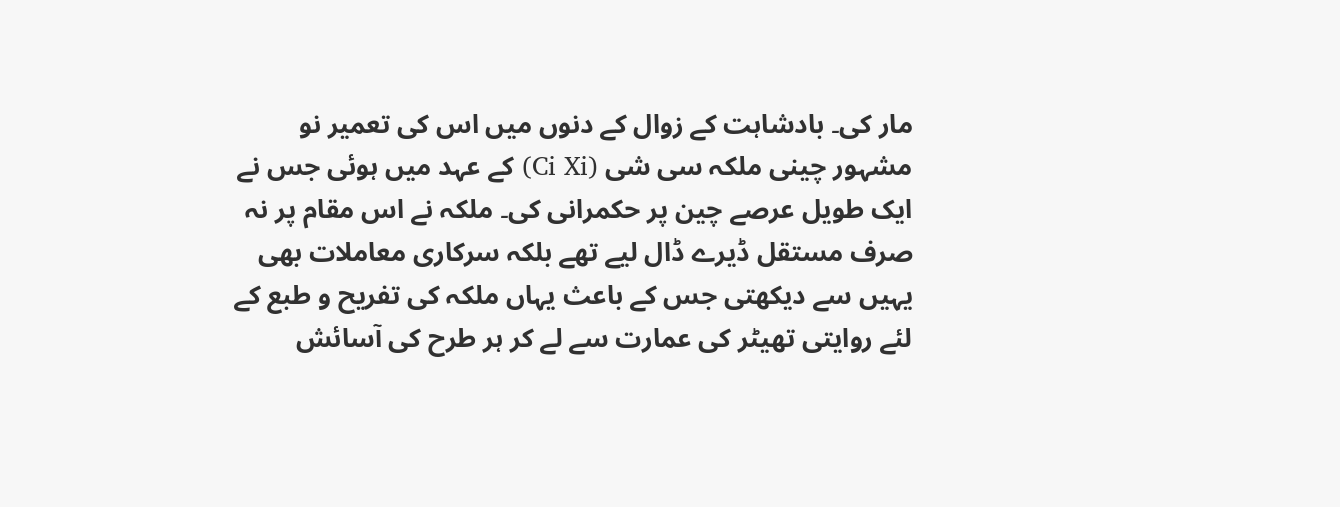مار کی۔ بادشاہت کے زوال کے دنوں میں اس کی تعمیر نو مشہور چینی ملکہ سی شی (Ci Xi) کے عہد میں ہوئی جس نے ایک طویل عرصے چین پر حکمرانی کی۔ ملکہ نے اس مقام پر نہ صرف مستقل ڈیرے ڈال لیے تھے بلکہ سرکاری معاملات بھی یہیں سے دیکھتی جس کے باعث یہاں ملکہ کی تفریح و طبع کے لئے روایتی تھیٹر کی عمارت سے لے کر ہر طرح کی آسائش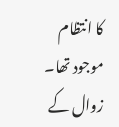کا انتظام موجود تھا۔ زوال کے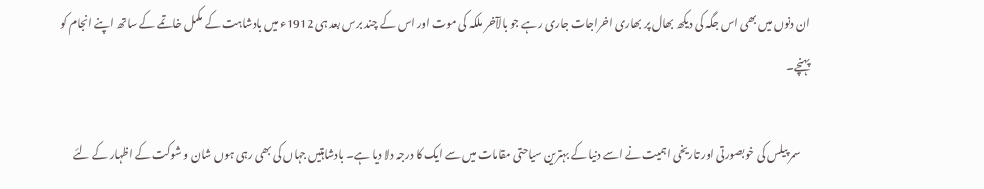ان دنوں میں بھی اس جگہ کی دیکھ بھال پر بھاری اخراجات جاری رہے جو بالآخر ملکہ کی موت اور اس کے چند برس بعد ہی 1912ء میں بادشاہت کے مکمل خاتمے کے ساتھ اپنے انجام کو پہنچے۔

    سمر پیلس کی خوبصورتی اور تاریخی اہمیت نے اسے دنیا کے بہترین سیاحتی مقامات میں سے ایک کا درجہ دلا دیا ہے۔ بادشاہتیں جہاں کی بھی رہی ہوں شان و شوکت کے اظہار کے لئے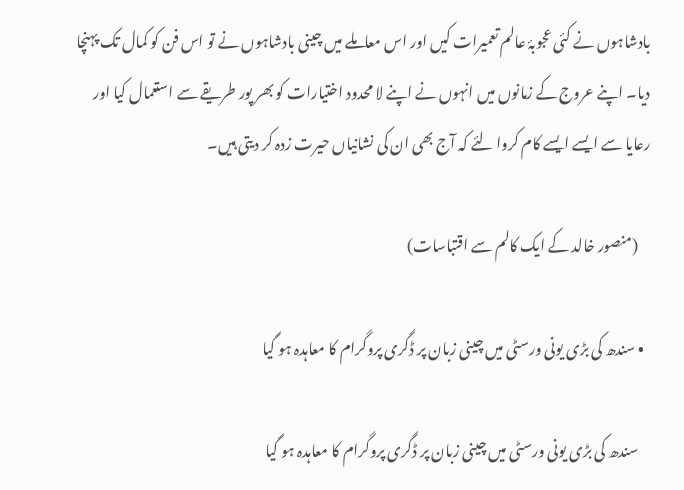بادشاہوں نے کئی عجوبۂ عالم تعمیرات کیں اور اس معاملے میں چینی بادشاہوں نے تو اس فن کو کمال تک پہنچا دیا۔ اپنے عروج کے زمانوں میں انہوں نے اپنے لا محدود اختیارات کو بھر پور طریقے سے استعمال کیا اور رعایا سے ایسے ایسے کام کروا لئے کہ آج بھی ان کی نشانیاں حیرت زدہ کر دیتی ہیں۔

    (منصور خالد کے ایک کالم سے اقتباسات)

  • سندھ کی بڑی یونی ورسٹی میں چینی زبان پر ڈگری پروگرام کا معاہدہ ہو گیا

    سندھ کی بڑی یونی ورسٹی میں چینی زبان پر ڈگری پروگرام کا معاہدہ ہو گیا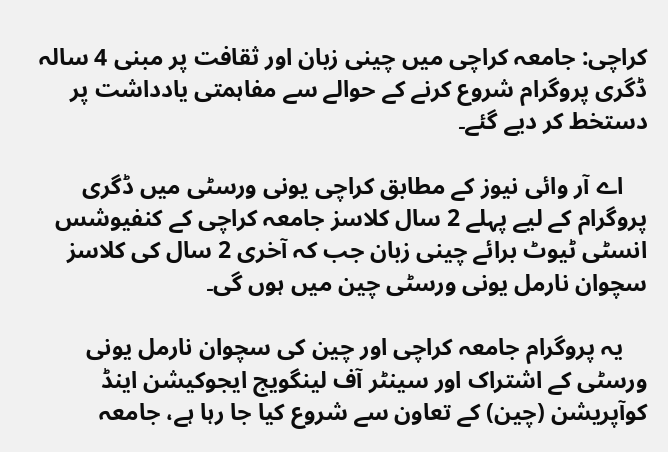کراچی: جامعہ کراچی میں چینی زبان اور ثقافت پر مبنی 4 سالہ ڈگری پروگرام شروع کرنے کے حوالے سے مفاہمتی یادداشت پر دستخط کر دیے گئے۔

    اے آر وائی نیوز کے مطابق کراچی یونی ورسٹی میں ڈگری پروگرام کے لیے پہلے 2 سال کلاسز جامعہ کراچی کے کنفیوشس انسٹی ٹیوٹ برائے چینی زبان جب کہ آخری 2 سال کی کلاسز سچوان نارمل یونی ورسٹی چین میں ہوں گی۔

    یہ پروگرام جامعہ کراچی اور چین کی سچوان نارمل یونی ورسٹی کے اشتراک اور سینٹر آف لینگویج ایجوکیشن اینڈ کوآپریشن (چین) کے تعاون سے شروع کیا جا رہا ہے، جامعہ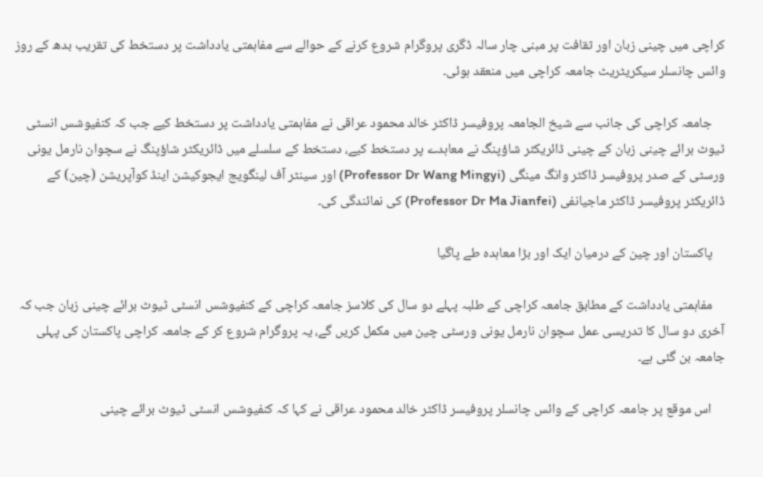کراچی میں چینی زبان اور ثقافت پر مبنی چار سالہ ڈگری پروگرام شروع کرنے کے حوالے سے مفاہمتی یادداشت پر دستخط کی تقریب بدھ کے روز وائس چانسلر سیکریٹریٹ جامعہ کراچی میں منعقد ہوئی۔

    جامعہ کراچی کی جانب سے شیخ الجامعہ پروفیسر ڈاکٹر خالد محمود عراقی نے مفاہمتی یادداشت پر دستخط کیے جب کہ کنفیوشس انسٹی ٹیوٹ برائے چینی زبان کے چینی ڈائریکٹر شاؤپنگ نے معاہدے پر دستخط کیے، دستخط کے سلسلے میں ڈائریکٹر شاؤپنگ نے سچوان نارمل یونی ورسٹی کے صدر پروفیسر ڈاکٹر وانگ مینگی (Professor Dr Wang Mingyi) اور سینٹر آف لینگویج ایجوکیشن اینڈ کوآپریشن (چین) کے ڈائریکٹر پروفیسر ڈاکٹر ماجیانفی (Professor Dr Ma Jianfei) کی نمائندگی کی۔

    پاکستان اور چین کے درمیان ایک اور بڑا معاہدہ طے پاگیا

    مفاہمتی یادداشت کے مطابق جامعہ کراچی کے طلبہ پہلے دو سال کی کلاسز جامعہ کراچی کے کنفیوشس انسٹی ٹیوٹ برائے چینی زبان جب کہ آخری دو سال کا تدریسی عمل سچوان نارمل یونی ورسٹی چین میں مکمل کریں گے، یہ پروگرام شروع کر کے جامعہ کراچی پاکستان کی پہلی جامعہ بن گئی ہے۔

    اس موقع پر جامعہ کراچی کے وائس چانسلر پروفیسر ڈاکٹر خالد محمود عراقی نے کہا کہ کنفیوشس انسٹی ٹیوٹ برائے چینی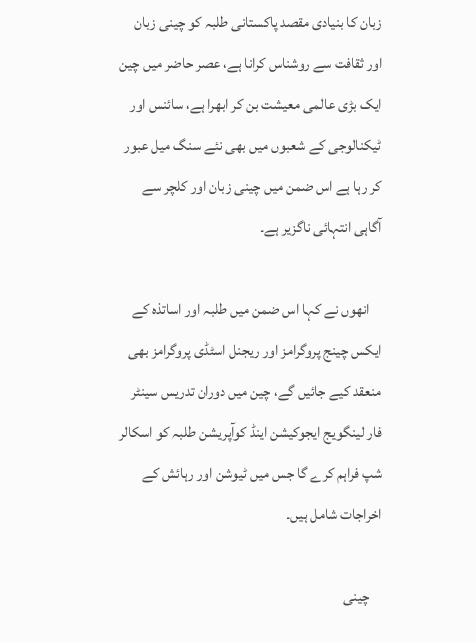زبان کا بنیادی مقصد پاکستانی طلبہ کو چینی زبان اور ثقافت سے روشناس کرانا ہے، عصر حاضر میں چین ایک بڑی عالمی معیشت بن کر ابھرا ہے، سائنس اور ٹیکنالوجی کے شعبوں میں بھی نئے سنگ میل عبور کر رہا ہے اس ضمن میں چینی زبان اور کلچر سے آگاہی انتہائی ناگزیر ہے۔

    انھوں نے کہا اس ضمن میں طلبہ اور اساتذہ کے ایکس چینج پروگرامز اور ریجنل اسٹڈی پروگرامز بھی منعقد کیے جائیں گے، چین میں دوران تدریس سینٹر فار لینگویج ایجوکیشن اینڈ کوآپریشن طلبہ کو اسکالر شپ فراہم کرے گا جس میں ٹیوشن اور رہائش کے اخراجات شامل ہیں۔

    چینی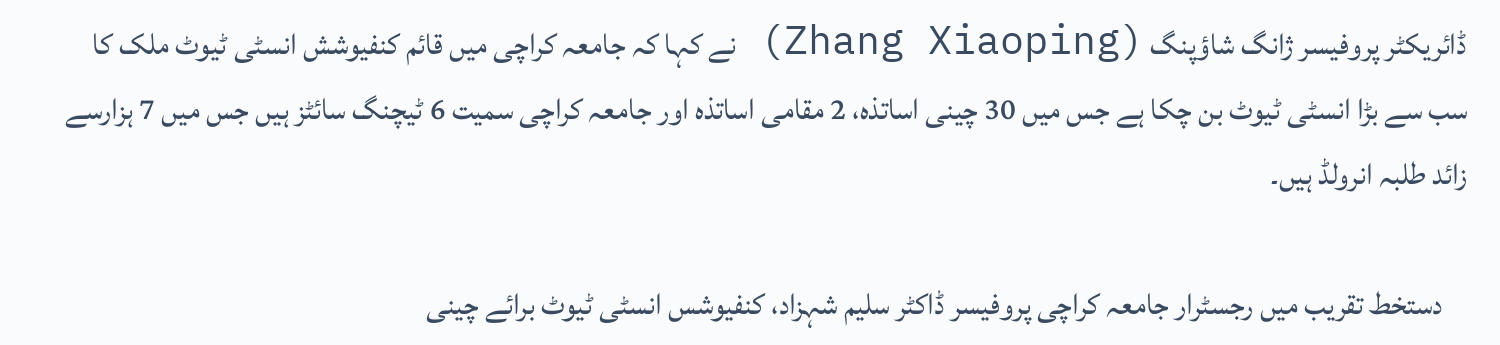ڈائریکٹر پروفیسر ژانگ شاؤپنگ (Zhang Xiaoping) نے کہا کہ جامعہ کراچی میں قائم کنفیوشش انسٹی ٹیوٹ ملک کا سب سے بڑا انسٹی ٹیوٹ بن چکا ہے جس میں 30 چینی اساتذہ، 2 مقامی اساتذہ اور جامعہ کراچی سمیت 6 ٹیچنگ سائٹز ہیں جس میں 7 ہزارسے زائد طلبہ انرولڈ ہیں۔

    دستخط تقریب میں رجسٹرار جامعہ کراچی پروفیسر ڈاکٹر سلیم شہزاد، کنفیوشس انسٹی ٹیوٹ برائے چینی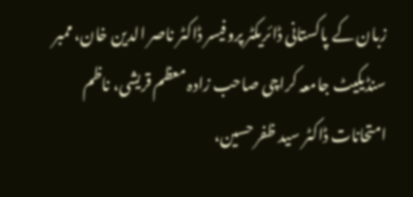زبان کے پاکستانی ڈائریکٹر پروفیسر ڈاکٹر ناصر الدین خان، ممبر سنڈیکیٹ جامعہ کراچی صاحب زادہ معظم قریشی، ناظم امتحانات ڈاکٹر سید ظفر حسین،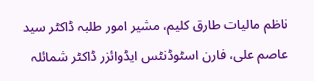ناظم مالیات طارق کلیم، مشیر امور طلبہ ڈاکٹر سید عاصم علی، فارن اسٹوڈنٹس ایڈوائزر ڈاکٹر شمائلہ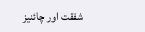شفقت اور چائنیز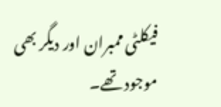فیکلٹی ممبران اور دیگر بھی موجود تھے۔